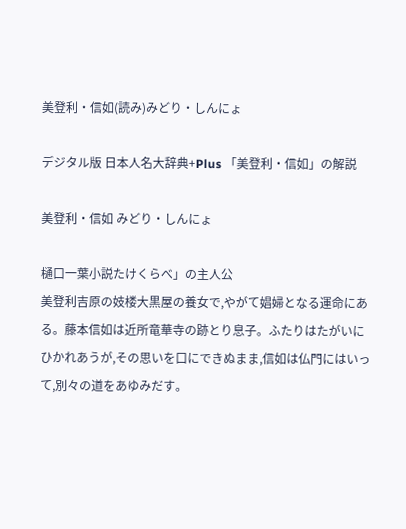美登利・信如(読み)みどり・しんにょ

デジタル版 日本人名大辞典+Plus 「美登利・信如」の解説

美登利・信如 みどり・しんにょ

樋口一葉小説たけくらべ」の主人公
美登利吉原の妓楼大黒屋の養女で,やがて娼婦となる運命にある。藤本信如は近所竜華寺の跡とり息子。ふたりはたがいにひかれあうが,その思いを口にできぬまま,信如は仏門にはいって,別々の道をあゆみだす。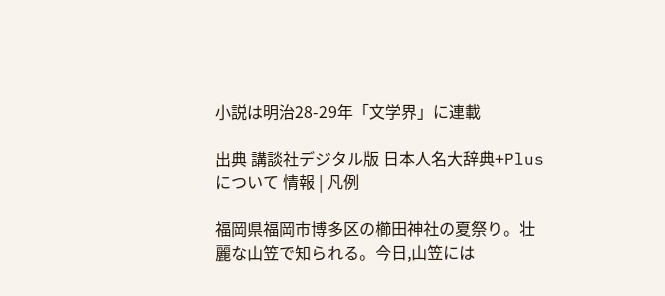小説は明治28-29年「文学界」に連載

出典 講談社デジタル版 日本人名大辞典+Plusについて 情報 | 凡例

福岡県福岡市博多区の櫛田神社の夏祭り。壮麗な山笠で知られる。今日,山笠には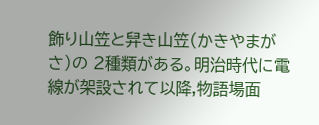飾り山笠と舁き山笠(かきやまがさ)の 2種類がある。明治時代に電線が架設されて以降,物語場面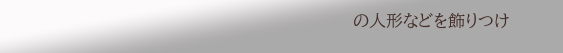の人形などを飾りつけ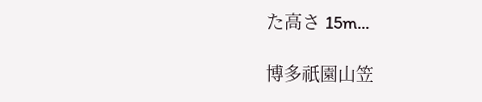た高さ 15m...

博多祇園山笠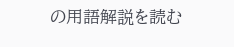の用語解説を読む